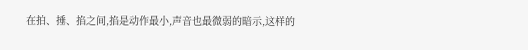在拍、捶、掐之间,掐是动作最小,声音也最微弱的暗示,这样的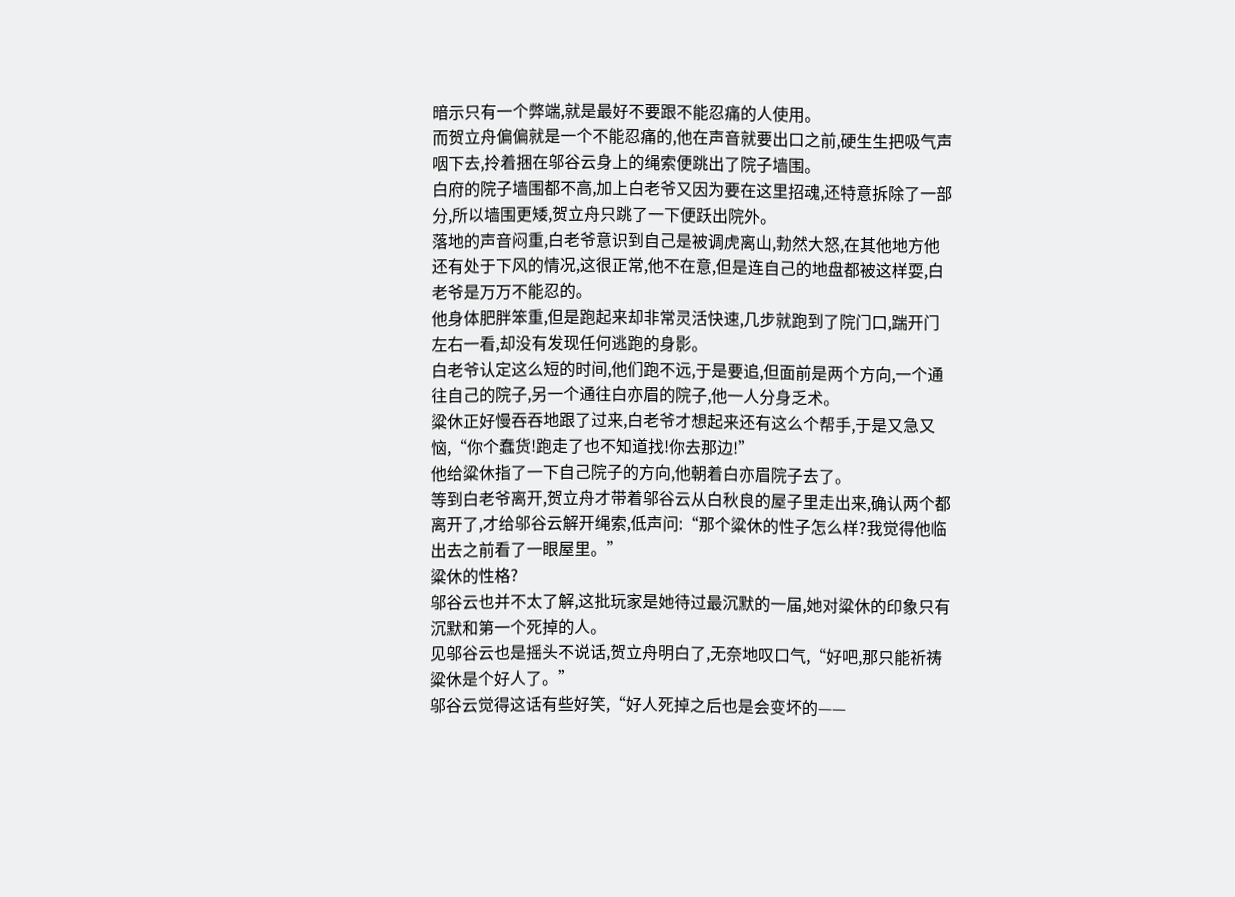暗示只有一个弊端,就是最好不要跟不能忍痛的人使用。
而贺立舟偏偏就是一个不能忍痛的,他在声音就要出口之前,硬生生把吸气声咽下去,拎着捆在邬谷云身上的绳索便跳出了院子墙围。
白府的院子墙围都不高,加上白老爷又因为要在这里招魂,还特意拆除了一部分,所以墙围更矮,贺立舟只跳了一下便跃出院外。
落地的声音闷重,白老爷意识到自己是被调虎离山,勃然大怒,在其他地方他还有处于下风的情况,这很正常,他不在意,但是连自己的地盘都被这样耍,白老爷是万万不能忍的。
他身体肥胖笨重,但是跑起来却非常灵活快速,几步就跑到了院门口,踹开门左右一看,却没有发现任何逃跑的身影。
白老爷认定这么短的时间,他们跑不远,于是要追,但面前是两个方向,一个通往自己的院子,另一个通往白亦眉的院子,他一人分身乏术。
粱休正好慢吞吞地跟了过来,白老爷才想起来还有这么个帮手,于是又急又恼,“你个蠢货!跑走了也不知道找!你去那边!”
他给粱休指了一下自己院子的方向,他朝着白亦眉院子去了。
等到白老爷离开,贺立舟才带着邬谷云从白秋良的屋子里走出来,确认两个都离开了,才给邬谷云解开绳索,低声问:“那个粱休的性子怎么样?我觉得他临出去之前看了一眼屋里。”
粱休的性格?
邬谷云也并不太了解,这批玩家是她待过最沉默的一届,她对粱休的印象只有沉默和第一个死掉的人。
见邬谷云也是摇头不说话,贺立舟明白了,无奈地叹口气,“好吧,那只能祈祷粱休是个好人了。”
邬谷云觉得这话有些好笑,“好人死掉之后也是会变坏的——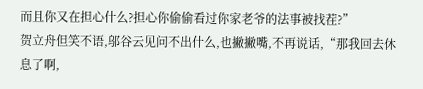而且你又在担心什么?担心你偷偷看过你家老爷的法事被找茬?”
贺立舟但笑不语,邬谷云见问不出什么,也撇撇嘴,不再说话,“那我回去休息了啊,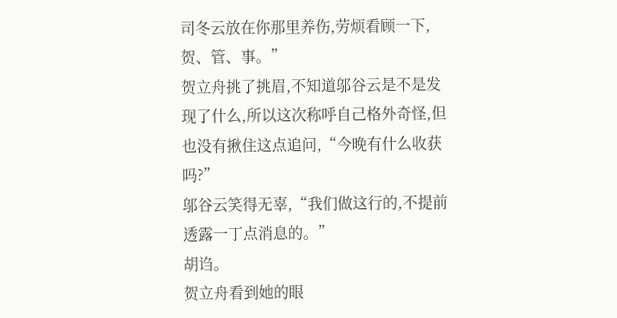司冬云放在你那里养伤,劳烦看顾一下,贺、管、事。”
贺立舟挑了挑眉,不知道邬谷云是不是发现了什么,所以这次称呼自己格外奇怪,但也没有揪住这点追问,“今晚有什么收获吗?”
邬谷云笑得无辜,“我们做这行的,不提前透露一丁点消息的。”
胡诌。
贺立舟看到她的眼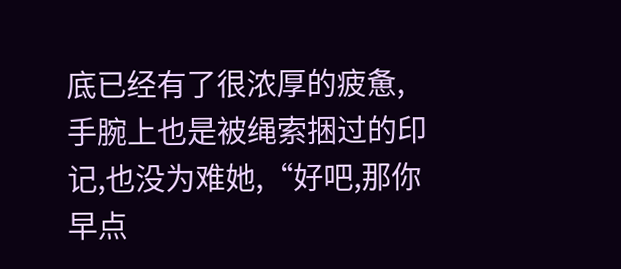底已经有了很浓厚的疲惫,手腕上也是被绳索捆过的印记,也没为难她,“好吧,那你早点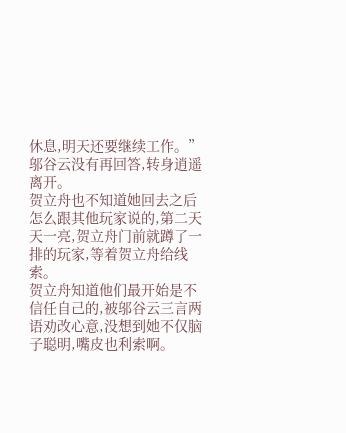休息,明天还要继续工作。”
邬谷云没有再回答,转身逍遥离开。
贺立舟也不知道她回去之后怎么跟其他玩家说的,第二天天一亮,贺立舟门前就蹲了一排的玩家,等着贺立舟给线索。
贺立舟知道他们最开始是不信任自己的,被邬谷云三言两语劝改心意,没想到她不仅脑子聪明,嘴皮也利索啊。